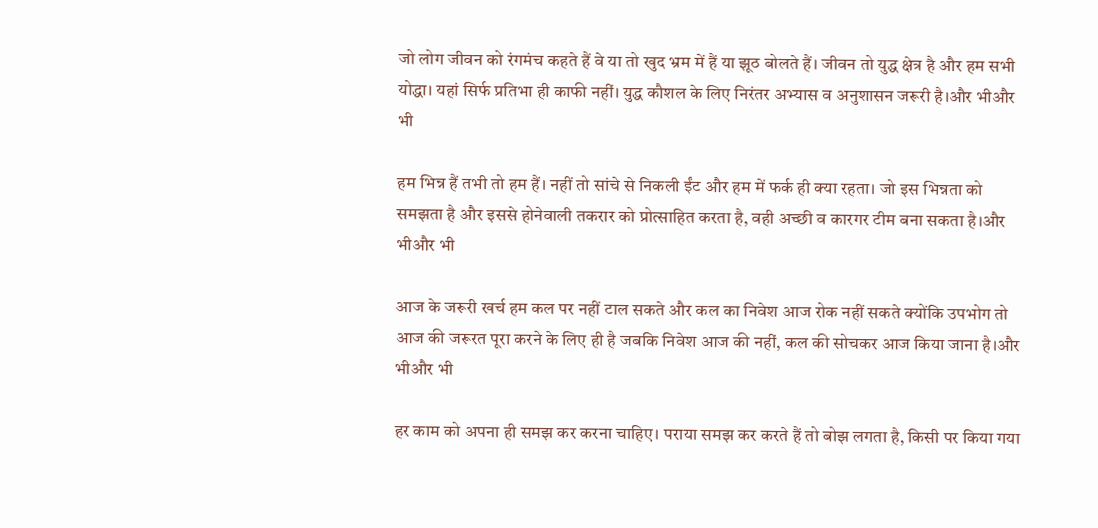जो लोग जीवन को रंगमंच कहते हैं वे या तो खुद भ्रम में हैं या झूठ बोलते हैं। जीवन तो युद्ध क्षेत्र है और हम सभी योद्धा। यहां सिर्फ प्रतिभा ही काफी नहीं। युद्ध कौशल के लिए निरंतर अभ्यास व अनुशासन जरूरी है।और भीऔर भी

हम भिन्न हैं तभी तो हम हैं। नहीं तो सांचे से निकली ईंट और हम में फर्क ही क्या रहता। जो इस भिन्नता को समझता है और इससे होनेवाली तकरार को प्रोत्साहित करता है, वही अच्छी व कारगर टीम बना सकता है।और भीऔर भी

आज के जरूरी खर्च हम कल पर नहीं टाल सकते और कल का निवेश आज रोक नहीं सकते क्योंकि उपभोग तो आज की जरूरत पूरा करने के लिए ही है जबकि निवेश आज की नहीं, कल की सोचकर आज किया जाना है।और भीऔर भी

हर काम को अपना ही समझ कर करना चाहिए। पराया समझ कर करते हैं तो बोझ लगता है, किसी पर किया गया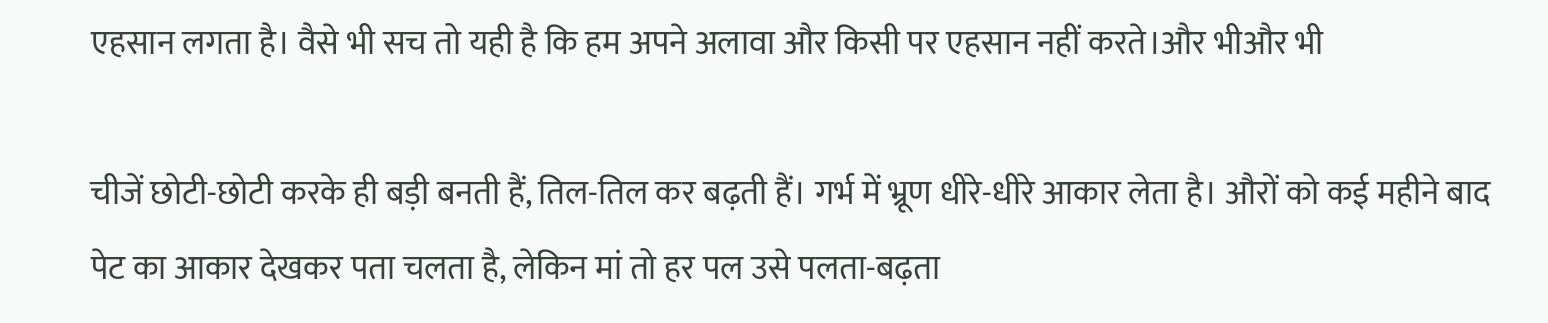एहसान लगता है। वैसे भी सच तो यही है कि हम अपने अलावा और किसी पर एहसान नहीं करते।और भीऔर भी

चीजें छोटी-छोटी करके ही बड़ी बनती हैं, तिल-तिल कर बढ़ती हैं। गर्भ में भ्रूण धीरे-धीरे आकार लेता है। औरों को कई महीने बाद पेट का आकार देखकर पता चलता है, लेकिन मां तो हर पल उसे पलता-बढ़ता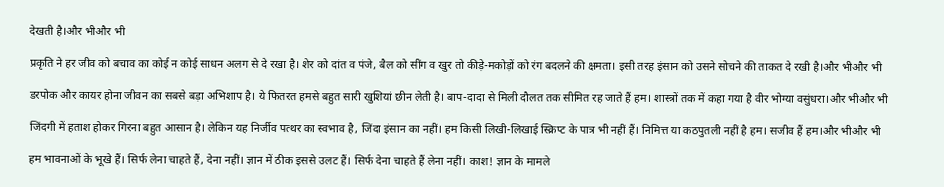देखती है।और भीऔर भी

प्रकृति ने हर जीव को बचाव का कोई न कोई साधन अलग से दे रखा है। शेर को दांत व पंजे, बैल को सींग व खुर तो कीड़े-मकोड़ों को रंग बदलने की क्षमता। इसी तरह इंसान को उसने सोचने की ताकत दे रखी है।और भीऔर भी

डरपोक और कायर होना जीवन का सबसे बड़ा अभिशाप है। ये फितरत हमसे बहुत सारी खुशियां छीन लेती है। बाप-दादा से मिली दौलत तक सीमित रह जाते हैं हम। शास्त्रों तक में कहा गया है वीर भोग्या वसुंधरा।और भीऔर भी

जिंदगी में हताश होकर गिरना बहुत आसान है। लेकिन यह निर्जीव पत्थर का स्वभाव है, जिंदा इंसान का नहीं। हम किसी लिखी-लिखाई स्क्रिप्ट के पात्र भी नहीं हैं। निमित्त या कठपुतली नहीं है हम। सजीव हैं हम।और भीऔर भी

हम भावनाओं के भूखे हैं। सिर्फ लेना चाहते हैं, देना नहीं। ज्ञान में ठीक इससे उलट हैं। सिर्फ देना चाहते हैं लेना नहीं। काश! ज्ञान के मामले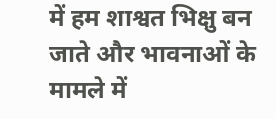में हम शाश्वत भिक्षु बन जाते और भावनाओं के मामले में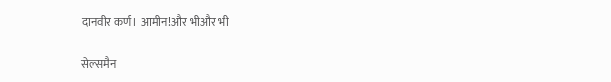दानवीर कर्ण। आमीन!और भीऔर भी

सेल्समैन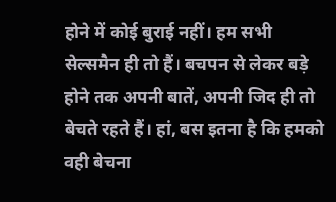होने में कोई बुराई नहीं। हम सभी सेल्समैन ही तो हैं। बचपन से लेकर बड़े होने तक अपनी बातें, अपनी जिद ही तो बेचते रहते हैं। हां, बस इतना है कि हमको वही बेचना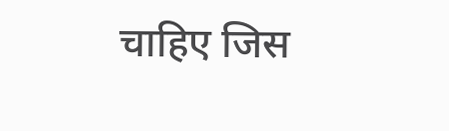चाहिए जिस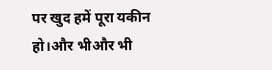पर खुद हमें पूरा यकीन हो।और भीऔर भी